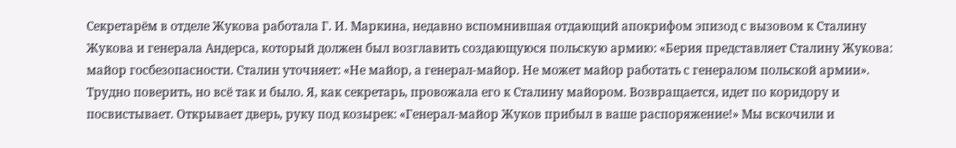Секретарём в отделе Жукова работала Г. И. Маркина, недавно вспомнившая отдающий апокрифом эпизод с вызовом к Сталину Жукова и генерала Андерса, который должен был возглавить создающуюся польскую армию: «Берия представляет Сталину Жукова: майор госбезопасности. Сталин уточняет: «Не майор, а генерал-майор. Не может майор работать с генералом польской армии». Трудно поверить, но всё так и было. Я, как секретарь, провожала его к Сталину майором. Возвращается, идет по коридору и посвистывает. Открывает дверь, руку под козырек: «Генерал-майор Жуков прибыл в ваше распоряжение!» Мы вскочили и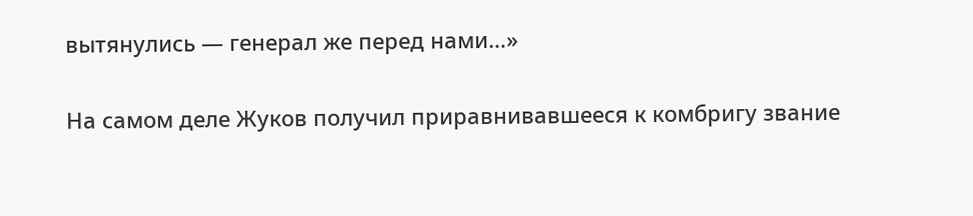вытянулись — генерал же перед нами…»

На самом деле Жуков получил приравнивавшееся к комбригу звание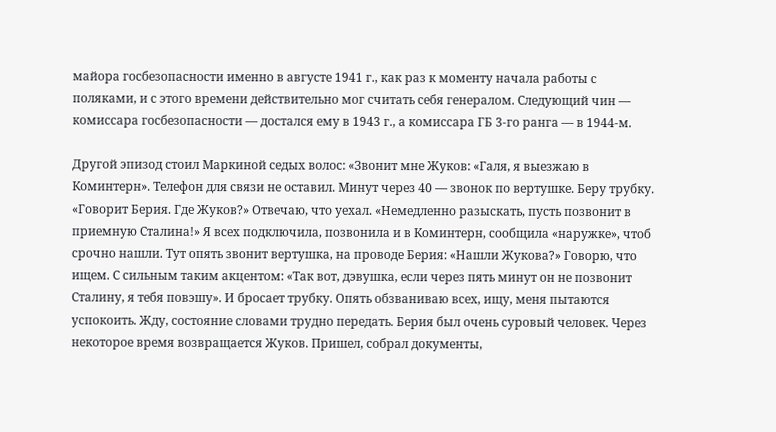майора госбезопасности именно в августе 1941 г., как раз к моменту начала работы с поляками, и с этого времени действительно мог считать себя генералом. Следующий чин — комиссара госбезопасности — достался ему в 1943 г., а комиссара ГБ 3-го ранга — в 1944-м.

Другой эпизод стоил Маркиной седых волос: «Звонит мне Жуков: «Галя, я выезжаю в Коминтерн». Телефон для связи не оставил. Минут через 40 — звонок по вертушке. Беру трубку. «Говорит Берия. Где Жуков?» Отвечаю, что уехал. «Немедленно разыскать, пусть позвонит в приемную Сталина!» Я всех подключила, позвонила и в Коминтерн, сообщила «наружке», чтоб срочно нашли. Тут опять звонит вертушка, на проводе Берия: «Нашли Жукова?» Говорю, что ищем. С сильным таким акцентом: «Так вот, дэвушка, если через пять минут он не позвонит Сталину, я тебя повэшу». И бросает трубку. Опять обзваниваю всех, ищу, меня пытаются успокоить. Жду, состояние словами трудно передать. Берия был очень суровый человек. Через некоторое время возвращается Жуков. Пришел, собрал документы,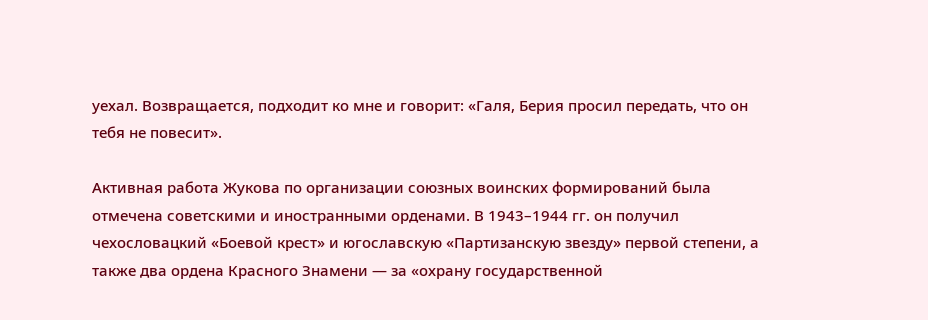уехал. Возвращается, подходит ко мне и говорит: «Галя, Берия просил передать, что он тебя не повесит».

Активная работа Жукова по организации союзных воинских формирований была отмечена советскими и иностранными орденами. В 1943–1944 гг. он получил чехословацкий «Боевой крест» и югославскую «Партизанскую звезду» первой степени, а также два ордена Красного Знамени — за «охрану государственной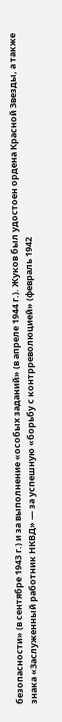безопасности» (в сентябре 1943 г.) и за выполнение «особых заданий» (в апреле 1944 г.). Жуков был удостоен ордена Красной Звезды, а также знака «Заслуженный работник НКВД» — за успешную «борьбу с контрреволюцией» (февраль 1942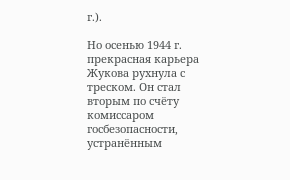г.).

Но осенью 1944 г. прекрасная карьера Жукова рухнула с треском. Он стал вторым по счёту комиссаром госбезопасности, устранённым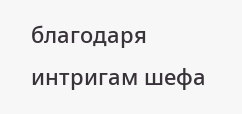благодаря интригам шефа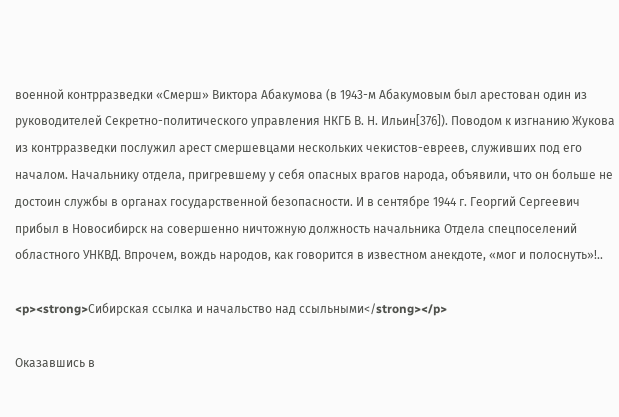военной контрразведки «Смерш» Виктора Абакумова (в 1943-м Абакумовым был арестован один из руководителей Секретно-политического управления НКГБ В. Н. Ильин[376]). Поводом к изгнанию Жукова из контрразведки послужил арест смершевцами нескольких чекистов-евреев, служивших под его началом. Начальнику отдела, пригревшему у себя опасных врагов народа, объявили, что он больше не достоин службы в органах государственной безопасности. И в сентябре 1944 г. Георгий Сергеевич прибыл в Новосибирск на совершенно ничтожную должность начальника Отдела спецпоселений областного УНКВД. Впрочем, вождь народов, как говорится в известном анекдоте, «мог и полоснуть»!..

<p><strong>Сибирская ссылка и начальство над ссыльными</strong></p>

Оказавшись в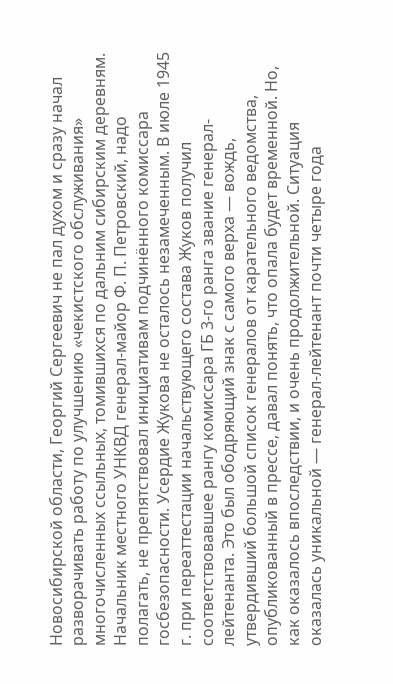Новосибирской области, Георгий Сергеевич не пал духом и сразу начал разворачивать работу по улучшению «чекистского обслуживания» многочисленных ссыльных, томившихся по дальним сибирским деревням. Начальник местного УНКВД генерал-майор Ф. П. Петровский, надо полагать, не препятствовал инициативам подчинённого комиссара госбезопасности. Усердие Жукова не осталось незамеченным. В июле 1945 г. при переаттестации начальствующего состава Жуков получил соответствовавшее рангу комиссара ГБ 3-го ранга звание генерал-лейтенанта. Это был ободряющий знак с самого верха — вождь, утвердивший большой список генералов от карательного ведомства, опубликованный в прессе, давал понять, что опала будет временной. Но, как оказалось впоследствии, и очень продолжительной. Ситуация оказалась уникальной — генерал-лейтенант почти четыре года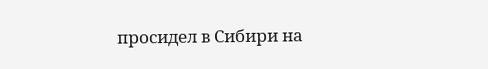просидел в Сибири на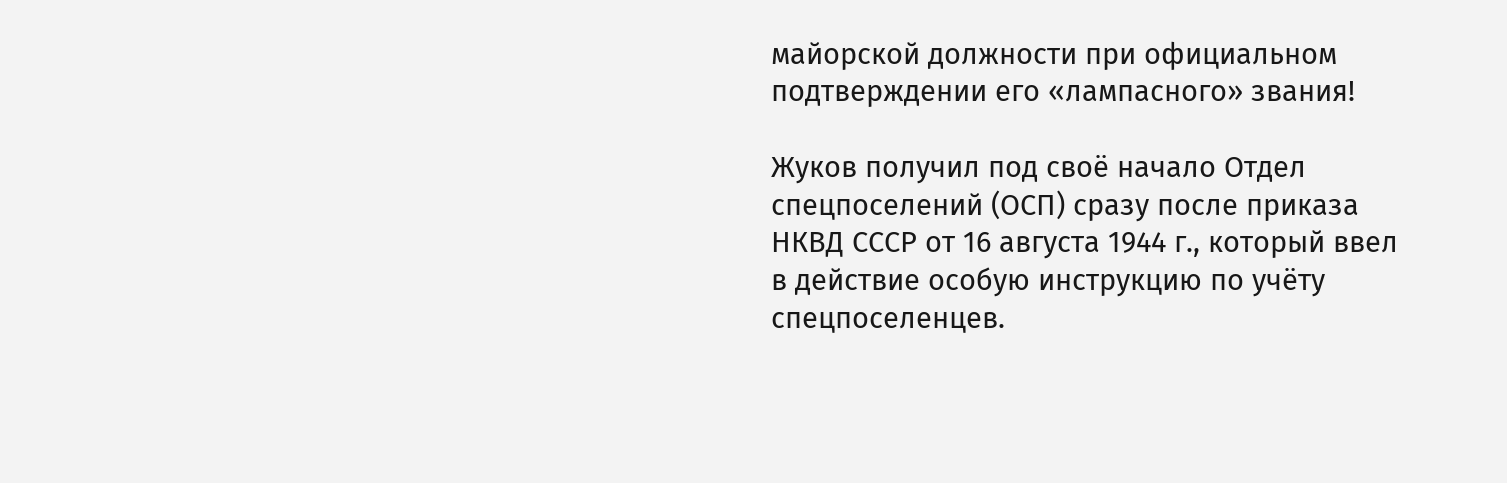майорской должности при официальном подтверждении его «лампасного» звания!

Жуков получил под своё начало Отдел спецпоселений (ОСП) сразу после приказа НКВД СССР от 16 августа 1944 г., который ввел в действие особую инструкцию по учёту спецпоселенцев.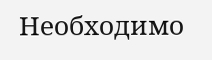Необходимо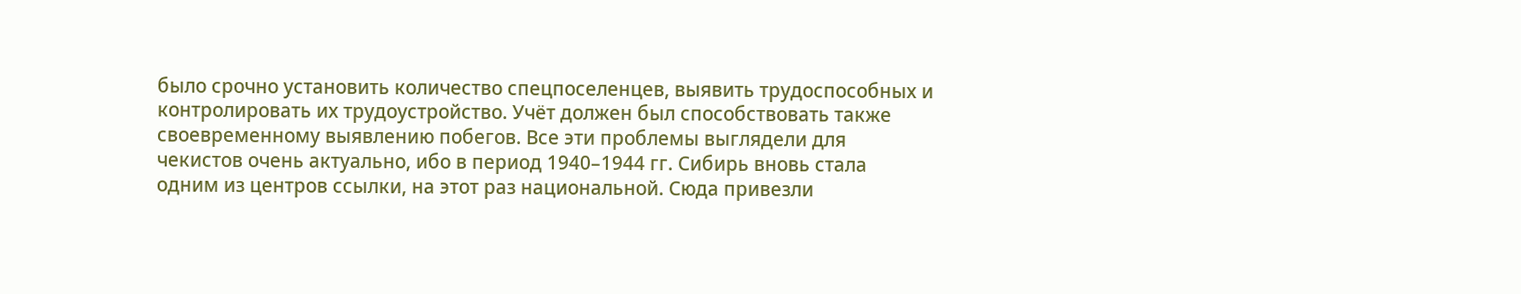было срочно установить количество спецпоселенцев, выявить трудоспособных и контролировать их трудоустройство. Учёт должен был способствовать также своевременному выявлению побегов. Все эти проблемы выглядели для чекистов очень актуально, ибо в период 1940–1944 гг. Сибирь вновь стала одним из центров ссылки, на этот раз национальной. Сюда привезли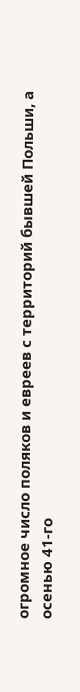огромное число поляков и евреев с территорий бывшей Польши, а осенью 41-го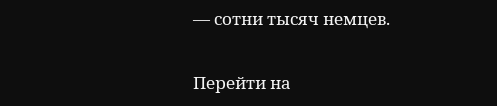— сотни тысяч немцев.

Перейти на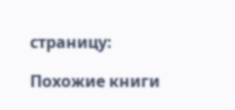страницу:

Похожие книги